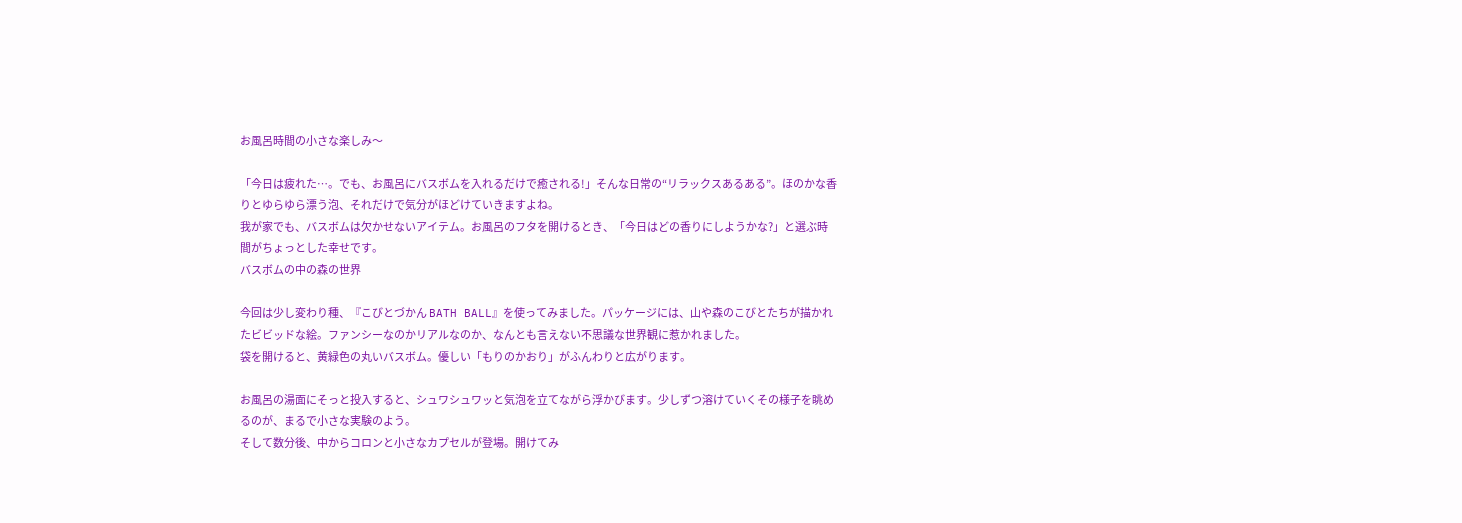お風呂時間の小さな楽しみ〜

「今日は疲れた…。でも、お風呂にバスボムを入れるだけで癒される!」そんな日常の“リラックスあるある”。ほのかな香りとゆらゆら漂う泡、それだけで気分がほどけていきますよね。
我が家でも、バスボムは欠かせないアイテム。お風呂のフタを開けるとき、「今日はどの香りにしようかな?」と選ぶ時間がちょっとした幸せです。
バスボムの中の森の世界

今回は少し変わり種、『こびとづかん BATH BALL』を使ってみました。パッケージには、山や森のこびとたちが描かれたビビッドな絵。ファンシーなのかリアルなのか、なんとも言えない不思議な世界観に惹かれました。
袋を開けると、黄緑色の丸いバスボム。優しい「もりのかおり」がふんわりと広がります。

お風呂の湯面にそっと投入すると、シュワシュワッと気泡を立てながら浮かびます。少しずつ溶けていくその様子を眺めるのが、まるで小さな実験のよう。
そして数分後、中からコロンと小さなカプセルが登場。開けてみ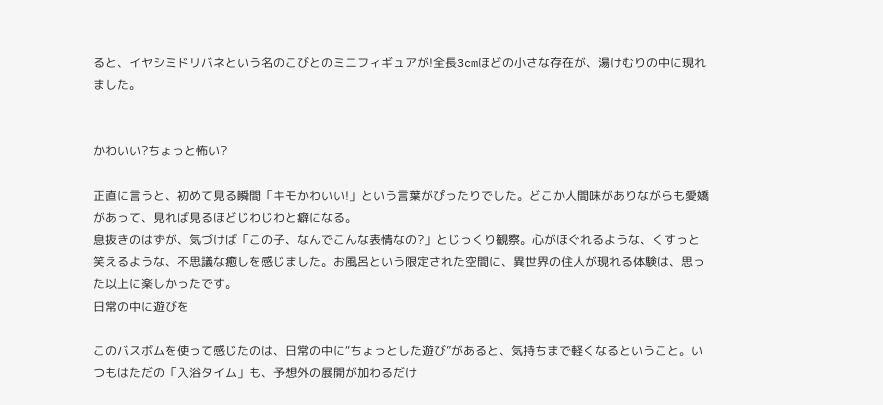ると、イヤシミドリバネという名のこびとのミニフィギュアが!全長3cmほどの小さな存在が、湯けむりの中に現れました。


かわいい?ちょっと怖い?

正直に言うと、初めて見る瞬間「キモかわいい!」という言葉がぴったりでした。どこか人間味がありながらも愛嬌があって、見れば見るほどじわじわと癖になる。
息抜きのはずが、気づけば「この子、なんでこんな表情なの?」とじっくり観察。心がほぐれるような、くすっと笑えるような、不思議な癒しを感じました。お風呂という限定された空間に、異世界の住人が現れる体験は、思った以上に楽しかったです。
日常の中に遊びを

このバスボムを使って感じたのは、日常の中に“ちょっとした遊び”があると、気持ちまで軽くなるということ。いつもはただの「入浴タイム」も、予想外の展開が加わるだけ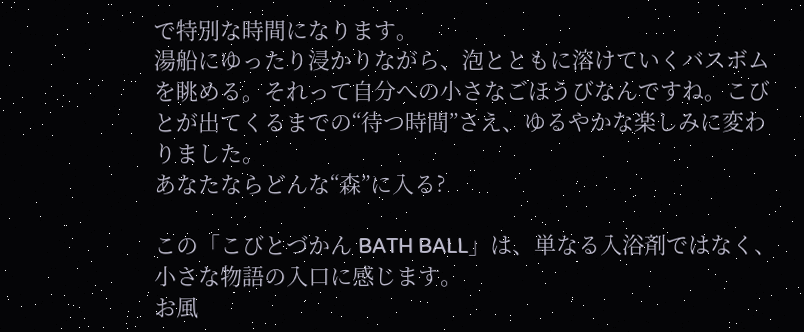で特別な時間になります。
湯船にゆったり浸かりながら、泡とともに溶けていくバスボムを眺める。それって自分への小さなごほうびなんですね。こびとが出てくるまでの“待つ時間”さえ、ゆるやかな楽しみに変わりました。
あなたならどんな“森”に入る?

この「こびとづかん BATH BALL」は、単なる入浴剤ではなく、小さな物語の入口に感じます。
お風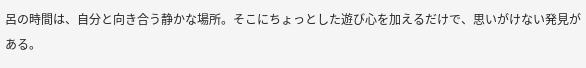呂の時間は、自分と向き合う静かな場所。そこにちょっとした遊び心を加えるだけで、思いがけない発見がある。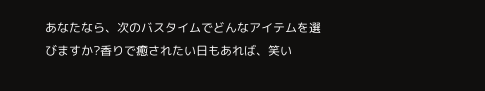あなたなら、次のバスタイムでどんなアイテムを選びますか?香りで癒されたい日もあれば、笑い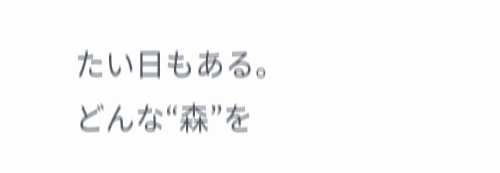たい日もある。どんな“森”を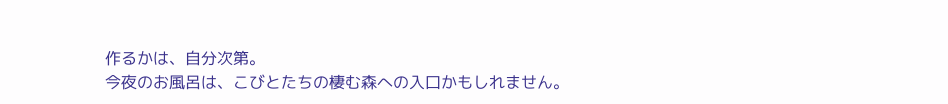作るかは、自分次第。
今夜のお風呂は、こびとたちの棲む森への入口かもしれません。